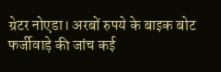ग्रेटर नोएडा। अरबों रुपये के बाइक बोट फर्जीवाड़े की जांच कई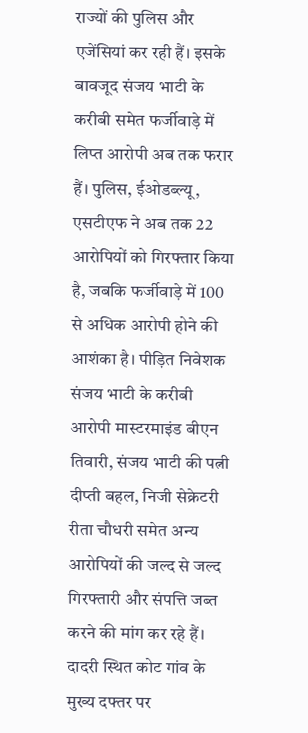राज्यों की पुलिस और एजेंसियां कर रही हैं। इसके बावजूद संजय भाटी के करीबी समेत फर्जीवाड़े में लिप्त आरोपी अब तक फरार हैं। पुलिस, ईओडब्ल्यू, एसटीएफ ने अब तक 22 आरोपियों को गिरफ्तार किया है, जबकि फर्जीवाड़े में 100 से अधिक आरोपी होने की आशंका है। पीड़ित निवेशक संजय भाटी के करीबी आरोपी मास्टरमाइंड बीएन तिवारी, संजय भाटी की पत्नी दीप्ती बहल, निजी सेक्रेटरी रीता चौधरी समेत अन्य आरोपियों की जल्द से जल्द गिरफ्तारी और संपत्ति जब्त करने की मांग कर रहे हैं।
दादरी स्थित कोट गांव के मुख्य दफ्तर पर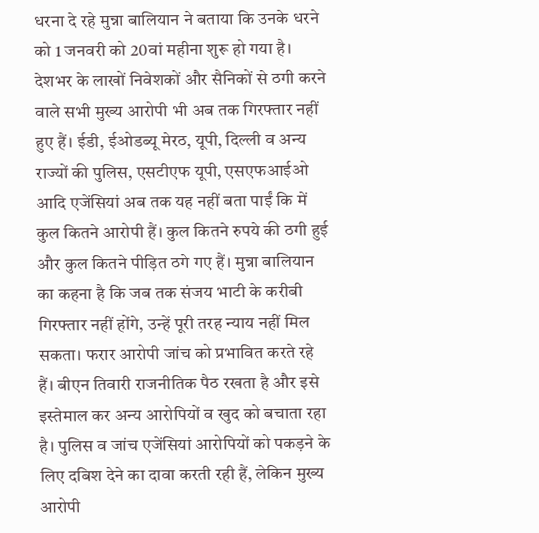धरना दे रहे मुन्ना बालियान ने बताया कि उनके धरने को 1 जनवरी को 20वां महीना शुरू हो गया है। देशभर के लाखों निवेशकों और सैनिकों से ठगी करने वाले सभी मुख्य आरोपी भी अब तक गिरफ्तार नहीं हुए हैं। ईडी, ईओडब्यू मेरठ, यूपी, दिल्ली व अन्य राज्यों की पुलिस, एसटीएफ यूपी, एसएफआईओ आदि एजेंसियां अब तक यह नहीं बता पाईं कि में कुल कितने आरोपी हैं। कुल कितने रुपये की ठगी हुई और कुल कितने पीड़ित ठगे गए हैं। मुन्ना बालियान का कहना है कि जब तक संजय भाटी के करीबी गिरफ्तार नहीं होंगे, उन्हें पूरी तरह न्याय नहीं मिल सकता। फरार आरोपी जांच को प्रभावित करते रहे हैं। बीएन तिवारी राजनीतिक पैठ रखता है और इसे इस्तेमाल कर अन्य आरोपियों व खुद को बचाता रहा है। पुलिस व जांच एजेंसियां आरोपियों को पकड़ने के लिए दबिश देने का दावा करती रही हैं, लेकिन मुख्य आरोपी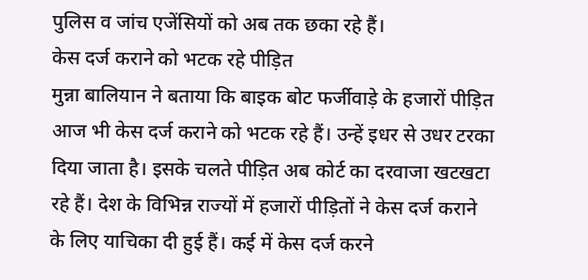पुलिस व जांच एजेंसियों को अब तक छका रहे हैं।
केस दर्ज कराने को भटक रहे पीड़ित
मुन्ना बालियान ने बताया कि बाइक बोट फर्जीवाड़े के हजारों पीड़ित आज भी केस दर्ज कराने को भटक रहे हैं। उन्हें इधर से उधर टरका दिया जाता है। इसके चलते पीड़ित अब कोर्ट का दरवाजा खटखटा रहे हैं। देश के विभिन्न राज्यों में हजारों पीड़ितों ने केस दर्ज कराने के लिए याचिका दी हुई हैं। कई में केस दर्ज करने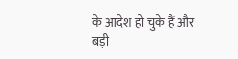के आदेश हो चुके हैं और बड़ी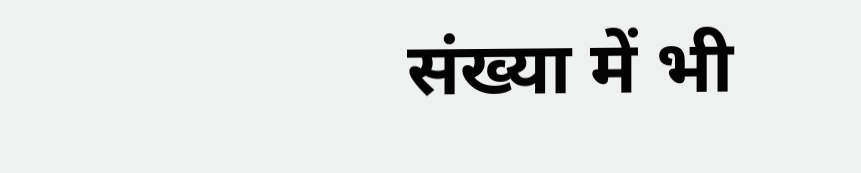संख्या में भी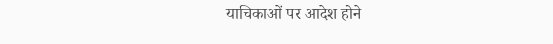याचिकाओं पर आदेश होने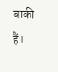बाकी हैं।